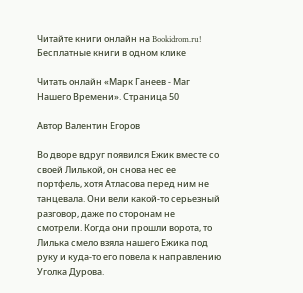Читайте книги онлайн на Bookidrom.ru! Бесплатные книги в одном клике

Читать онлайн «Марк Ганеев - Маг Нашего Времени». Страница 50

Автор Валентин Егоров

Во дворе вдруг появился Ежик вместе со своей Лилькой, он снова нес ее портфель, хотя Атласова перед ним не танцевала. Они вели какой-то серьезный разговор, даже по сторонам не смотрели. Когда они прошли ворота, то Лилька смело взяла нашего Ежика под руку и куда-то его повела к направлению Уголка Дурова.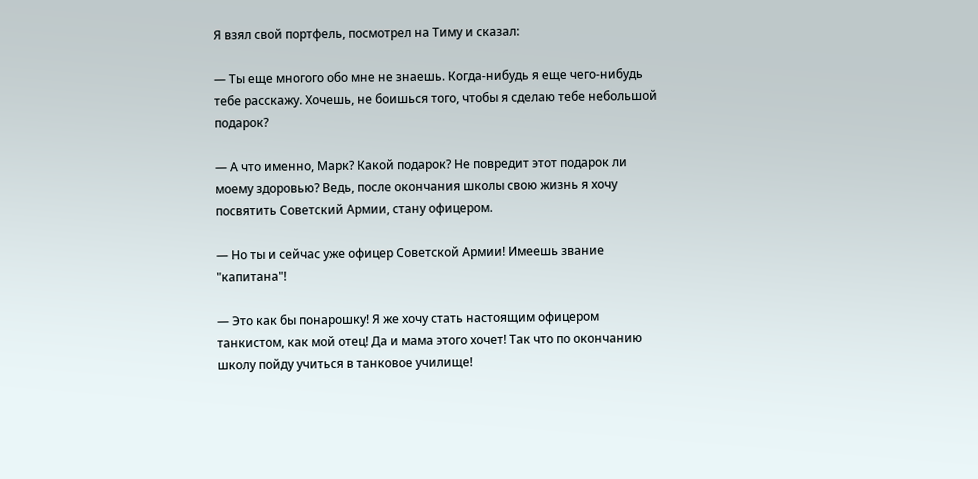Я взял свой портфель, посмотрел на Тиму и сказал:

— Ты еще многого обо мне не знаешь. Когда-нибудь я еще чего-нибудь тебе расскажу. Хочешь, не боишься того, чтобы я сделаю тебе небольшой подарок?

— А что именно, Марк? Какой подарок? Не повредит этот подарок ли моему здоровью? Ведь, после окончания школы свою жизнь я хочу посвятить Советский Армии, стану офицером.

— Но ты и сейчас уже офицер Советской Армии! Имеешь звание "капитана"!

— Это как бы понарошку! Я же хочу стать настоящим офицером танкистом, как мой отец! Да и мама этого хочет! Так что по окончанию школу пойду учиться в танковое училище!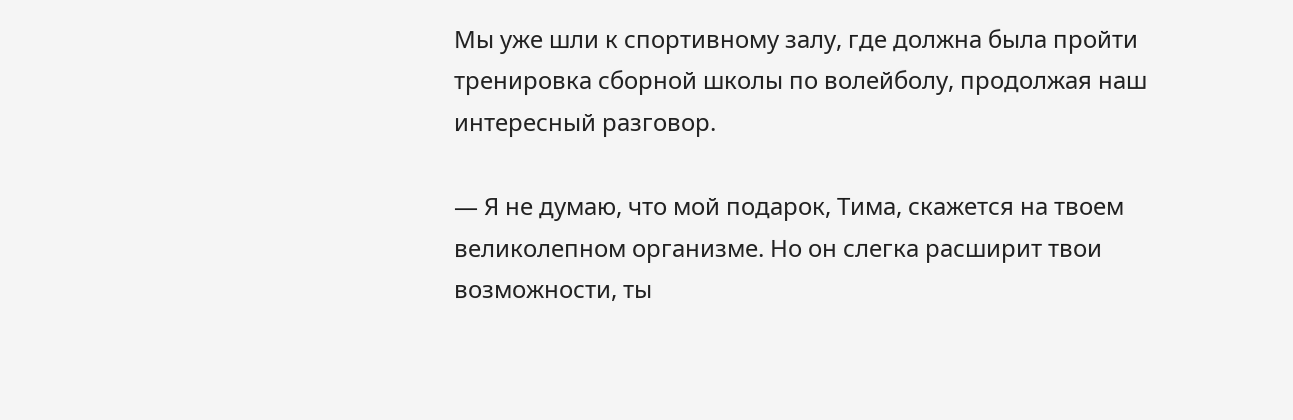Мы уже шли к спортивному залу, где должна была пройти тренировка сборной школы по волейболу, продолжая наш интересный разговор.

— Я не думаю, что мой подарок, Тима, скажется на твоем великолепном организме. Но он слегка расширит твои возможности, ты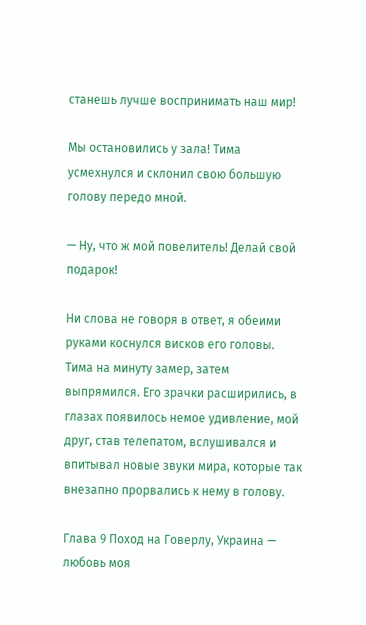станешь лучше воспринимать наш мир!

Мы остановились у зала! Тима усмехнулся и склонил свою большую голову передо мной.

— Ну, что ж мой повелитель! Делай свой подарок!

Ни слова не говоря в ответ, я обеими руками коснулся висков его головы. Тима на минуту замер, затем выпрямился. Его зрачки расширились, в глазах появилось немое удивление, мой друг, став телепатом, вслушивался и впитывал новые звуки мира, которые так внезапно прорвались к нему в голову.

Глава 9 Поход на Говерлу, Украина — любовь моя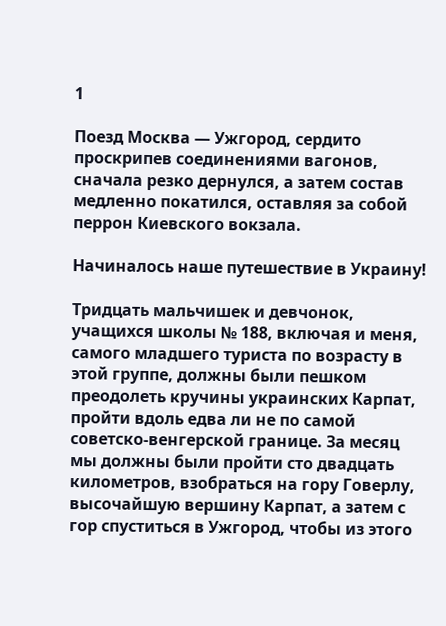1

Поезд Москва — Ужгород, сердито проскрипев соединениями вагонов, сначала резко дернулся, а затем состав медленно покатился, оставляя за собой перрон Киевского вокзала.

Начиналось наше путешествие в Украину!

Тридцать мальчишек и девчонок, учащихся школы № 188, включая и меня, самого младшего туриста по возрасту в этой группе, должны были пешком преодолеть кручины украинских Карпат, пройти вдоль едва ли не по самой советско-венгерской границе. За месяц мы должны были пройти сто двадцать километров, взобраться на гору Говерлу, высочайшую вершину Карпат, а затем с гор спуститься в Ужгород, чтобы из этого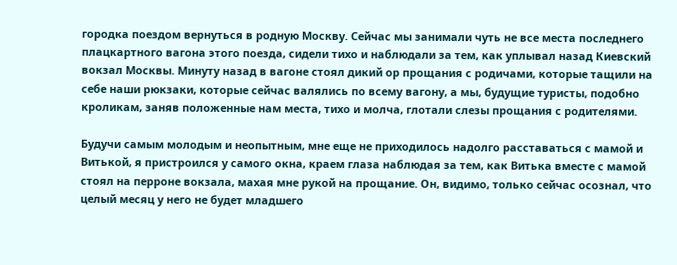городка поездом вернуться в родную Москву. Сейчас мы занимали чуть не все места последнего плацкартного вагона этого поезда, сидели тихо и наблюдали за тем, как уплывал назад Киевский вокзал Москвы. Минуту назад в вагоне стоял дикий ор прощания с родичами, которые тащили на себе наши рюкзаки, которые сейчас валялись по всему вагону, а мы, будущие туристы, подобно кроликам, заняв положенные нам места, тихо и молча, глотали слезы прощания с родителями.

Будучи самым молодым и неопытным, мне еще не приходилось надолго расставаться с мамой и Витькой, я пристроился у самого окна, краем глаза наблюдая за тем, как Витька вместе с мамой стоял на перроне вокзала, махая мне рукой на прощание. Он, видимо, только сейчас осознал, что целый месяц у него не будет младшего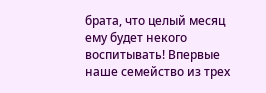брата, что целый месяц ему будет некого воспитывать! Впервые наше семейство из трех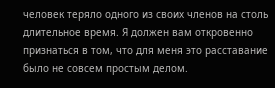человек теряло одного из своих членов на столь длительное время. Я должен вам откровенно признаться в том, что для меня это расставание было не совсем простым делом.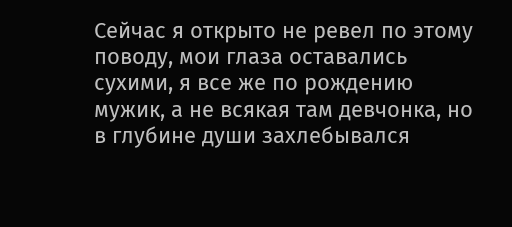Сейчас я открыто не ревел по этому поводу, мои глаза оставались сухими, я все же по рождению мужик, а не всякая там девчонка, но в глубине души захлебывался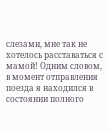слезами, мне так не хотелось расставаться с мамой! Одним словом, в момент отправления поезда я находился в состоянии полного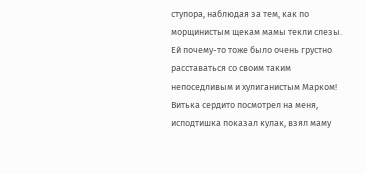ступора, наблюдая за тем, как по морщинистым щекам мамы текли слезы. Ей почему-то тоже было очень грустно расставаться со своим таким непоседливым и хулиганистым Марком! Витька сердито посмотрел на меня, исподтишка показал кулак, взял маму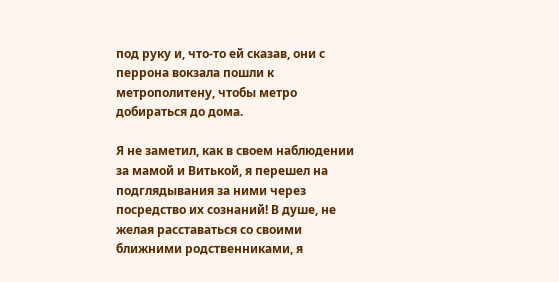под руку и, что-то ей сказав, они с перрона вокзала пошли к метрополитену, чтобы метро добираться до дома.

Я не заметил, как в своем наблюдении за мамой и Витькой, я перешел на подглядывания за ними через посредство их сознаний! В душе, не желая расставаться со своими ближними родственниками, я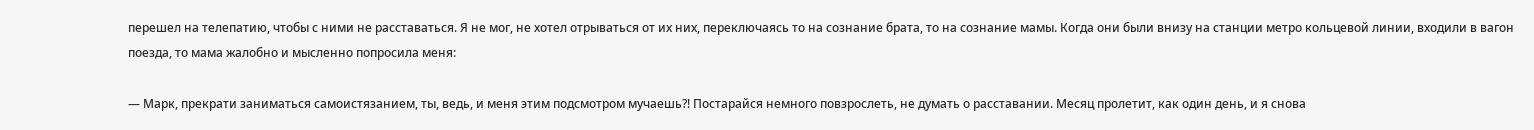перешел на телепатию, чтобы с ними не расставаться. Я не мог, не хотел отрываться от их них, переключаясь то на сознание брата, то на сознание мамы. Когда они были внизу на станции метро кольцевой линии, входили в вагон поезда, то мама жалобно и мысленно попросила меня:

— Марк, прекрати заниматься самоистязанием, ты, ведь, и меня этим подсмотром мучаешь?! Постарайся немного повзрослеть, не думать о расставании. Месяц пролетит, как один день, и я снова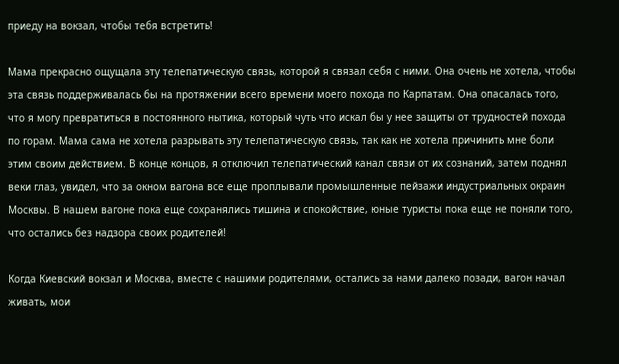приеду на вокзал, чтобы тебя встретить!

Мама прекрасно ощущала эту телепатическую связь, которой я связал себя с ними. Она очень не хотела, чтобы эта связь поддерживалась бы на протяжении всего времени моего похода по Карпатам. Она опасалась того, что я могу превратиться в постоянного нытика, который чуть что искал бы у нее защиты от трудностей похода по горам. Мама сама не хотела разрывать эту телепатическую связь, так как не хотела причинить мне боли этим своим действием. В конце концов, я отключил телепатический канал связи от их сознаний, затем поднял веки глаз, увидел, что за окном вагона все еще проплывали промышленные пейзажи индустриальных окраин Москвы. В нашем вагоне пока еще сохранялись тишина и спокойствие, юные туристы пока еще не поняли того, что остались без надзора своих родителей!

Когда Киевский вокзал и Москва, вместе с нашими родителями, остались за нами далеко позади, вагон начал живать, мои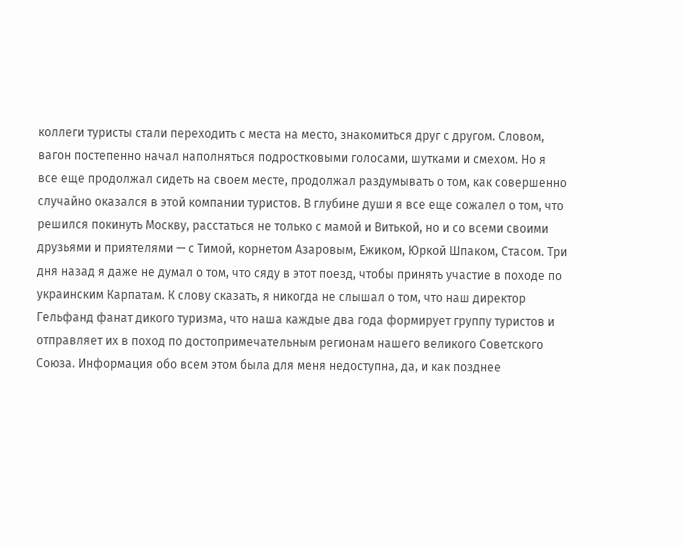коллеги туристы стали переходить с места на место, знакомиться друг с другом. Словом, вагон постепенно начал наполняться подростковыми голосами, шутками и смехом. Но я все еще продолжал сидеть на своем месте, продолжал раздумывать о том, как совершенно случайно оказался в этой компании туристов. В глубине души я все еще сожалел о том, что решился покинуть Москву, расстаться не только с мамой и Витькой, но и со всеми своими друзьями и приятелями — с Тимой, корнетом Азаровым, Ежиком, Юркой Шпаком, Стасом. Три дня назад я даже не думал о том, что сяду в этот поезд, чтобы принять участие в походе по украинским Карпатам. К слову сказать, я никогда не слышал о том, что наш директор Гельфанд фанат дикого туризма, что наша каждые два года формирует группу туристов и отправляет их в поход по достопримечательным регионам нашего великого Советского Союза. Информация обо всем этом была для меня недоступна, да, и как позднее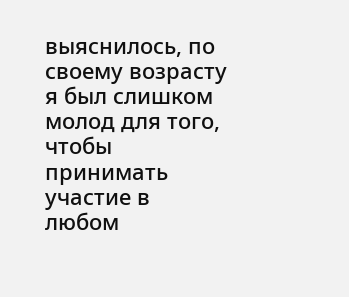выяснилось, по своему возрасту я был слишком молод для того, чтобы принимать участие в любом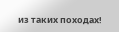из таких походах!